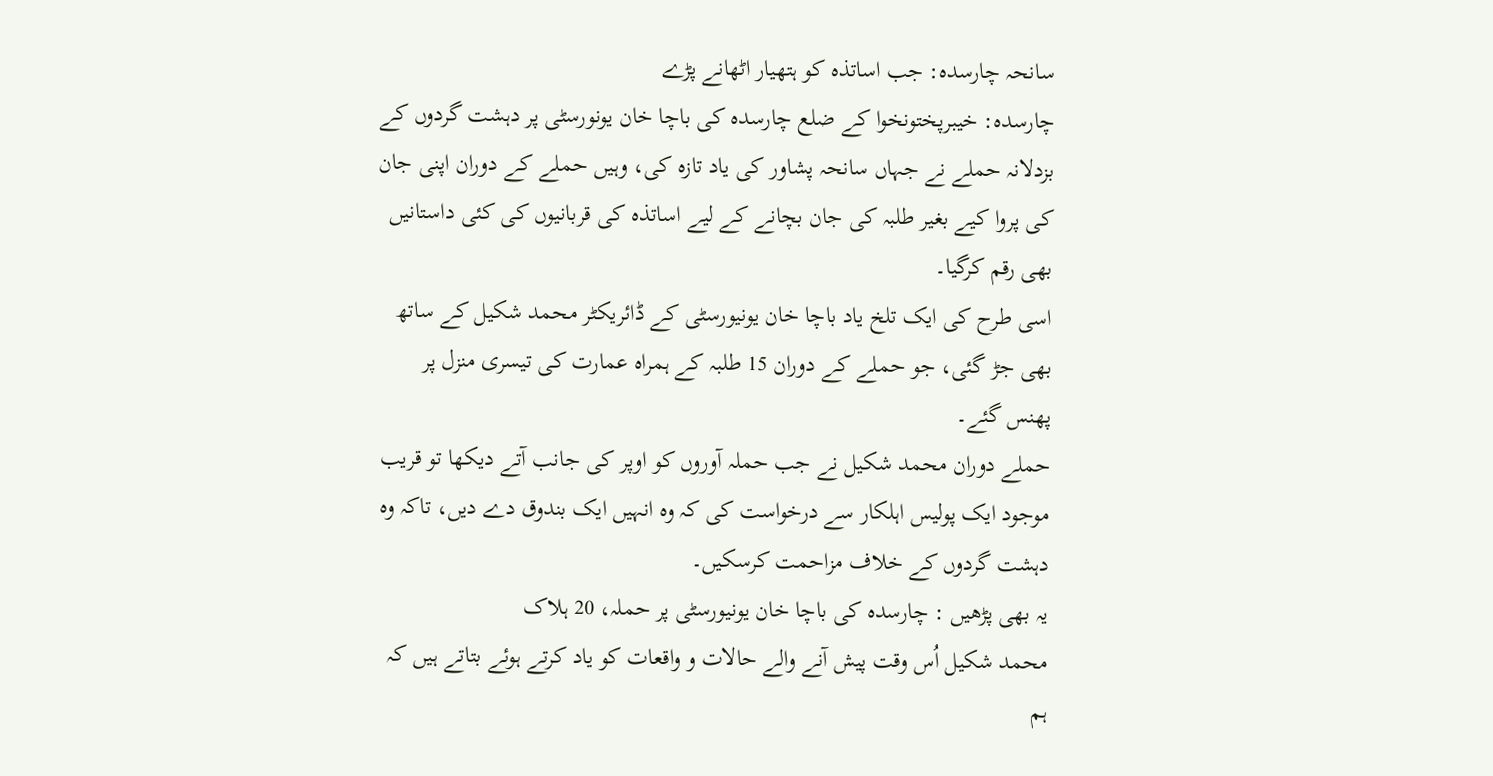سانحہ چارسدہ: جب اساتذہ کو ہتھیار اٹھانے پڑے
چارسدہ: خیبرپختونخوا کے ضلع چارسدہ کی باچا خان یونورسٹی پر دہشت گردوں کے بزدلانہ حملے نے جہاں سانحہ پشاور کی یاد تازہ کی، وہیں حملے کے دوران اپنی جان کی پروا کیے بغیر طلبہ کی جان بچانے کے لیے اساتذہ کی قربانیوں کی کئی داستانیں بھی رقم کرگیا۔
اسی طرح کی ایک تلخ یاد باچا خان یونیورسٹی کے ڈائریکٹر محمد شکیل کے ساتھ بھی جڑ گئی، جو حملے کے دوران 15 طلبہ کے ہمراہ عمارت کی تیسری منزل پر پھنس گئے۔
حملے دوران محمد شکیل نے جب حملہ آوروں کو اوپر کی جانب آتے دیکھا تو قریب موجود ایک پولیس اہلکار سے درخواست کی کہ وہ انہیں ایک بندوق دے دیں، تاکہ وہ دہشت گردوں کے خلاف مزاحمت کرسکیں۔
یہ بھی پڑھیں : چارسدہ کی باچا خان یونیورسٹی پر حملہ، 20 ہلاک
محمد شکیل اُس وقت پیش آنے والے حالات و واقعات کو یاد کرتے ہوئے بتاتے ہیں کہ ہم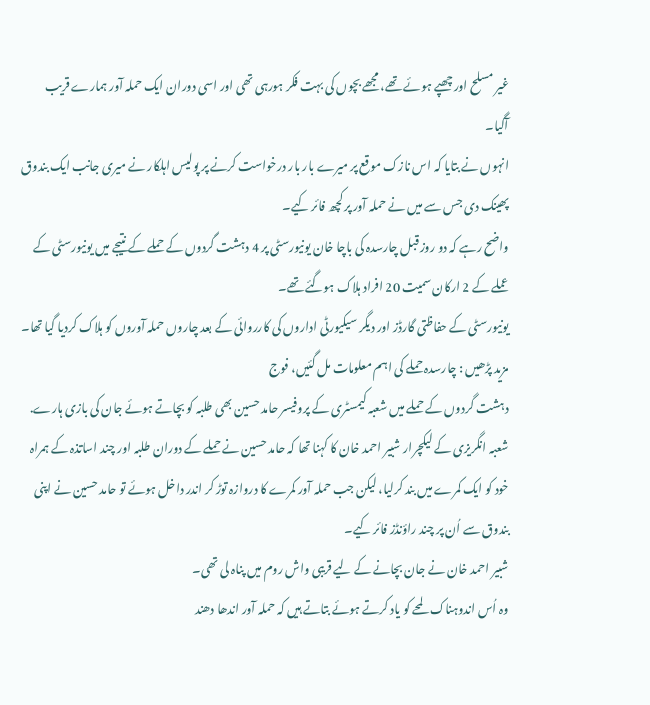غیر مسلح اور چھپے ہوئے تھے، مجھے بچوں کی بہت فکر ہورہی تھی اور اسی دوران ایک حملہ آور ہمارے قریب آگیا۔
انہوں نے بتایا کہ اس نازک موقع پر میرے بار بار درخواست کرنے پر پولیس اہلکار نے میری جانب ایک بندوق پھینک دی جس سے میں نے حملہ آور پر کچھ فائر کیے۔
واضح رہے کہ دو روز قبل چارسدہ کی باچا خان یونیورسٹی پر 4 دہشت گردوں کے حملے کے نتیجے میں یونیورسٹی کے عملے کے 2 ارکان سمیت 20 افراد ہلاک ہوگئے تھے۔
یونیورسٹی کے حفاظتی گارڈز اور دیگر سیکیورٹی اداروں کی کارروائی کے بعد چاروں حملہ آوروں کو ہلاک کردیا گیا تھا۔
مزید پڑھیں : چارسدہ حملے کی اہم معلومات مل گئیں، فوج
دہشت گردوں کے حملے میں شعبہ کیمسٹری کے پروفیسر حامد حسین بھی طلبہ کو بچاتے ہوئے جان کی بازی ہارے.
شعبہ انگریزی کے لیکچرار شبیر احمد خان کا کہنا تھا کہ حامد حسین نے حملے کے دوران طلبہ اور چند اساتذہ کے ہمراہ خود کو ایک کمرے میں بند کرلیا، لیکن جب حملہ آور کمرے کا دروازہ توڑ کر اندر داخل ہوئے تو حامد حسین نے اپنی بندوق سے اُن پر چند راؤنڈز فائر کیے۔
شبیر احمد خان نے جان بچانے کے لیے قریبی واش روم میں پناہ لی تھی۔
وہ اُس اندوہناک لمحے کو یاد کرتے ہوئے بتاتے ہیں کہ حملہ آور اندھا دھند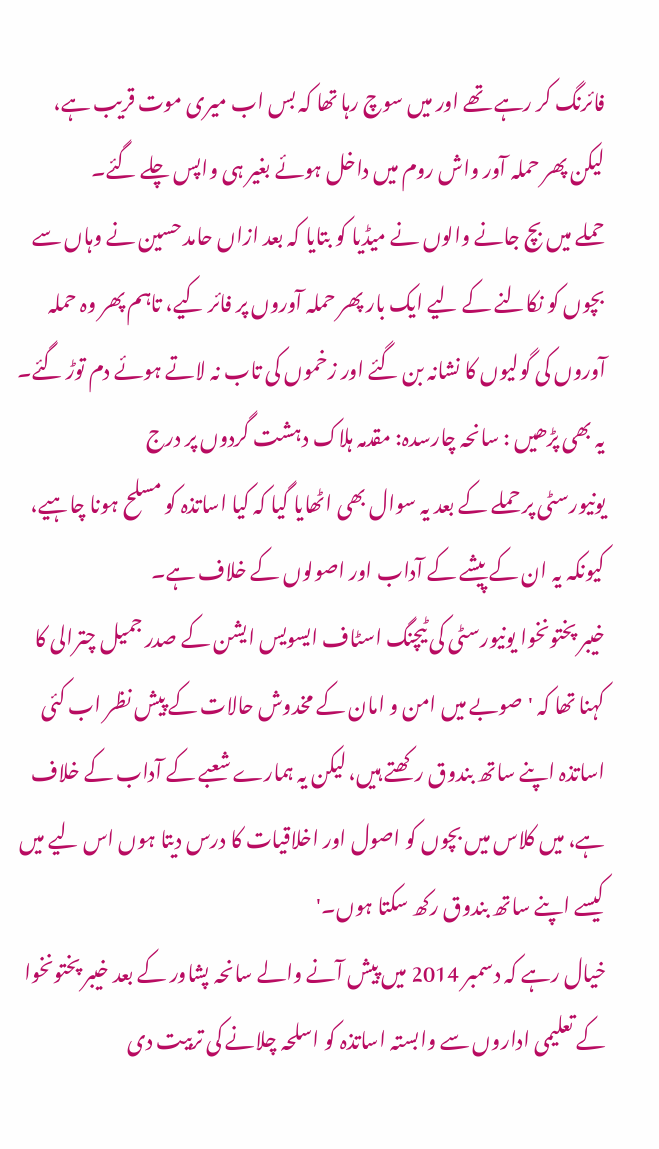فائرنگ کر رہے تھے اور میں سوچ رہا تھا کہ بس اب میری موت قریب ہے، لیکن پھر حملہ آور واش روم میں داخل ہوئے بغیر ہی واپس چلے گئے۔
حملے میں بچ جانے والوں نے میڈیا کو بتایا کہ بعد ازاں حامد حسین نے وہاں سے بچوں کو نکالنے کے لیے ایک بار پھر حملہ آوروں پر فائر کیے، تاہم پھر وہ حملہ آوروں کی گولیوں کا نشانہ بن گئے اور زخموں کی تاب نہ لاتے ہوئے دم توڑ گئے۔
یہ بھی پڑھیں : سانحہ چارسدہ: مقدمہ ہلاک دہشت گردوں پر درج
یونیورسٹی پر حملے کے بعد یہ سوال بھی اٹھایا گیا کہ کیا اساتذہ کو مسلح ہونا چاہیے، کیونکہ یہ ان کے پیشے کے آداب اور اصولوں کے خلاف ہے۔
خیبر پختونخوا یونیورسٹی کی ٹیچنگ اسٹاف ایسویس ایشن کے صدر جمیل چترالی کا کہنا تھا کہ 'صوبے میں امن و امان کے مخدوش حالات کے پیش نظر اب کئی اساتذہ اپنے ساتھ بندوق رکھتے ہیں، لیکن یہ ہمارے شعبے کے آداب کے خلاف ہے، میں کلاس میں بچوں کو اصول اور اخلاقیات کا درس دیتا ہوں اس لیے میں کیسے اپنے ساتھ بندوق رکھ سکتا ہوں۔'
خیال رہے کہ دسمبر 2014 میں پیش آنے والے سانحہ پشاور کے بعد خیبر پختونخوا کے تعلیمی اداروں سے وابستہ اساتذہ کو اسلحہ چلانے کی تربیت دی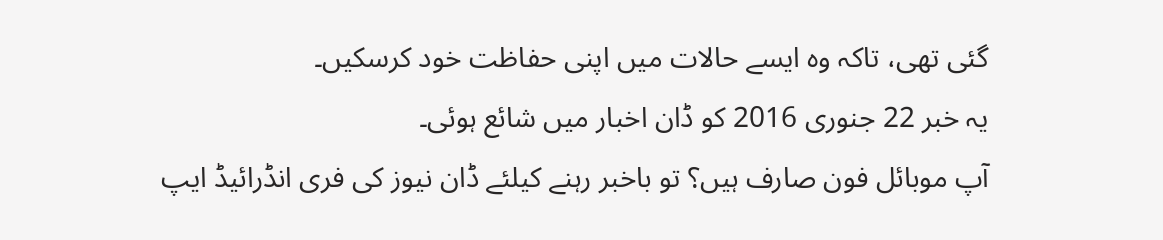گئی تھی، تاکہ وہ ایسے حالات میں اپنی حفاظت خود کرسکیں۔
یہ خبر 22 جنوری 2016 کو ڈان اخبار میں شائع ہوئی۔
آپ موبائل فون صارف ہیں؟ تو باخبر رہنے کیلئے ڈان نیوز کی فری انڈرائیڈ ایپ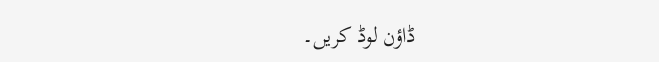ڈاؤن لوڈ کریں۔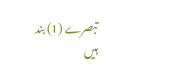تبصرے (1) بند ہیں